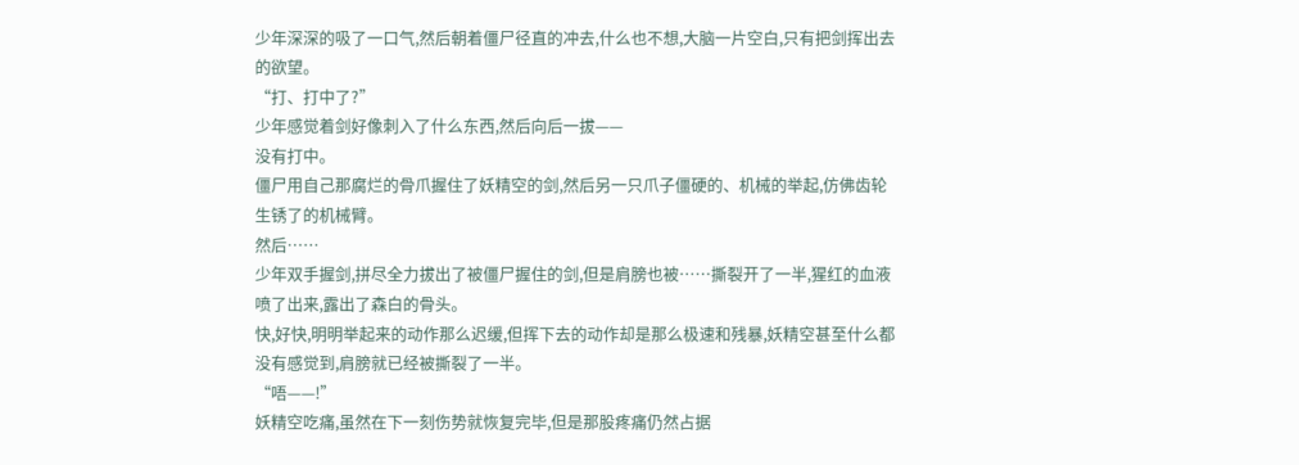少年深深的吸了一口气,然后朝着僵尸径直的冲去,什么也不想,大脑一片空白,只有把剑挥出去的欲望。
“打、打中了?”
少年感觉着剑好像刺入了什么东西,然后向后一拔——
没有打中。
僵尸用自己那腐烂的骨爪握住了妖精空的剑,然后另一只爪子僵硬的、机械的举起,仿佛齿轮生锈了的机械臂。
然后……
少年双手握剑,拼尽全力拔出了被僵尸握住的剑,但是肩膀也被……撕裂开了一半,猩红的血液喷了出来,露出了森白的骨头。
快,好快,明明举起来的动作那么迟缓,但挥下去的动作却是那么极速和残暴,妖精空甚至什么都没有感觉到,肩膀就已经被撕裂了一半。
“唔——!”
妖精空吃痛,虽然在下一刻伤势就恢复完毕,但是那股疼痛仍然占据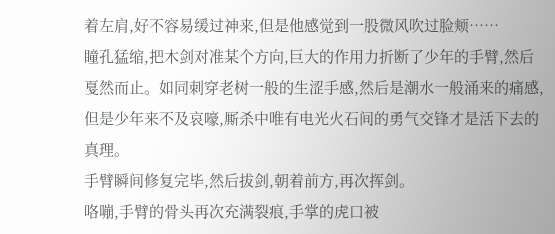着左肩,好不容易缓过神来,但是他感觉到一股微风吹过脸颊……
瞳孔猛缩,把木剑对准某个方向,巨大的作用力折断了少年的手臂,然后戛然而止。如同刺穿老树一般的生涩手感,然后是潮水一般涌来的痛感,但是少年来不及哀嚎,厮杀中唯有电光火石间的勇气交锋才是活下去的真理。
手臂瞬间修复完毕,然后拔剑,朝着前方,再次挥剑。
咯嘣,手臂的骨头再次充满裂痕,手掌的虎口被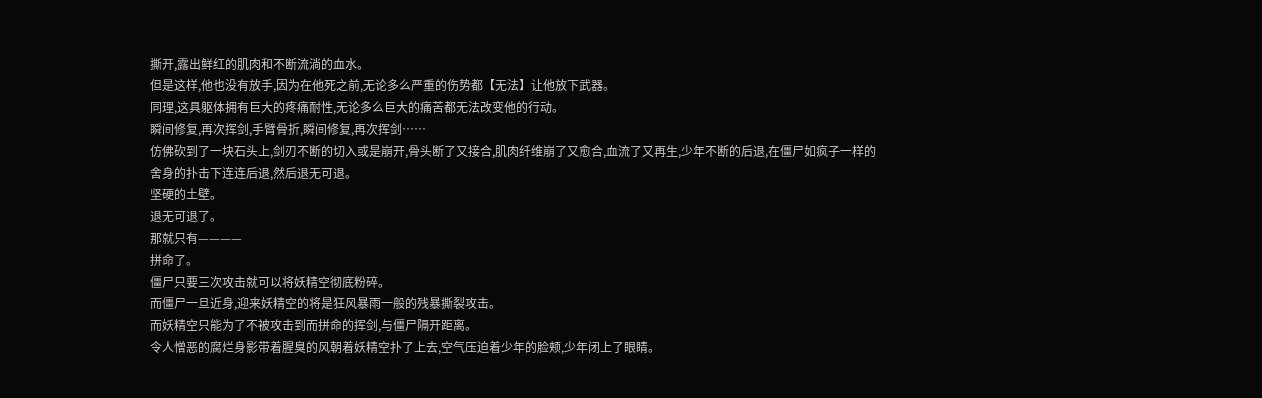撕开,露出鲜红的肌肉和不断流淌的血水。
但是这样,他也没有放手,因为在他死之前,无论多么严重的伤势都【无法】让他放下武器。
同理,这具躯体拥有巨大的疼痛耐性,无论多么巨大的痛苦都无法改变他的行动。
瞬间修复,再次挥剑,手臂骨折,瞬间修复,再次挥剑……
仿佛砍到了一块石头上,剑刃不断的切入或是崩开,骨头断了又接合,肌肉纤维崩了又愈合,血流了又再生,少年不断的后退,在僵尸如疯子一样的舍身的扑击下连连后退,然后退无可退。
坚硬的土壁。
退无可退了。
那就只有————
拼命了。
僵尸只要三次攻击就可以将妖精空彻底粉碎。
而僵尸一旦近身,迎来妖精空的将是狂风暴雨一般的残暴撕裂攻击。
而妖精空只能为了不被攻击到而拼命的挥剑,与僵尸隔开距离。
令人憎恶的腐烂身影带着腥臭的风朝着妖精空扑了上去,空气压迫着少年的脸颊,少年闭上了眼睛。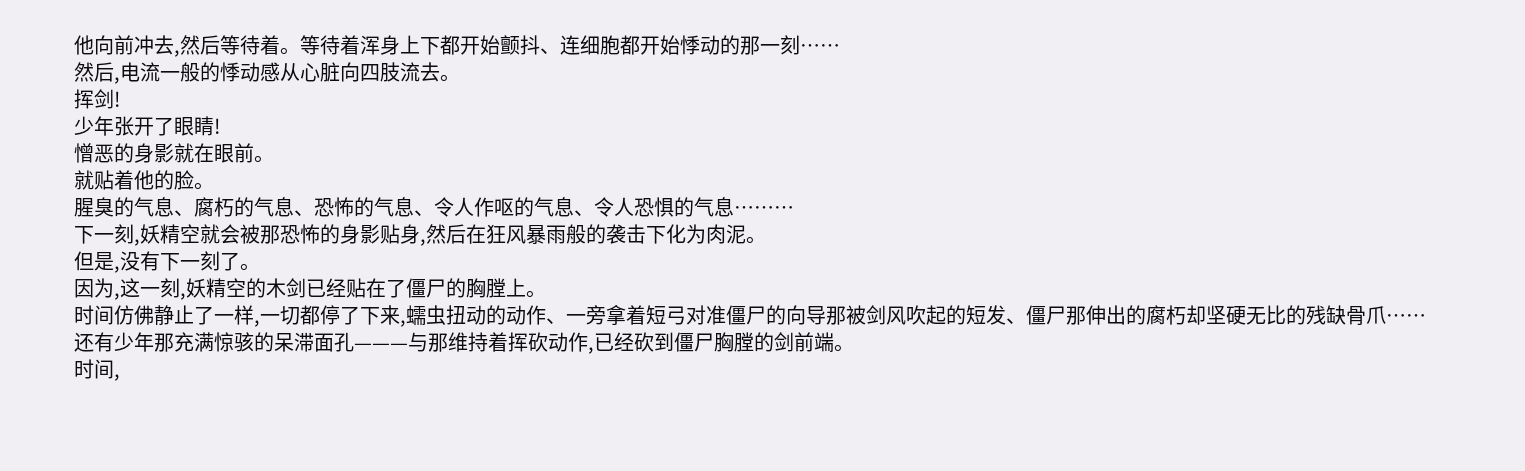他向前冲去,然后等待着。等待着浑身上下都开始颤抖、连细胞都开始悸动的那一刻……
然后,电流一般的悸动感从心脏向四肢流去。
挥剑!
少年张开了眼睛!
憎恶的身影就在眼前。
就贴着他的脸。
腥臭的气息、腐朽的气息、恐怖的气息、令人作呕的气息、令人恐惧的气息………
下一刻,妖精空就会被那恐怖的身影贴身,然后在狂风暴雨般的袭击下化为肉泥。
但是,没有下一刻了。
因为,这一刻,妖精空的木剑已经贴在了僵尸的胸膛上。
时间仿佛静止了一样,一切都停了下来,蠕虫扭动的动作、一旁拿着短弓对准僵尸的向导那被剑风吹起的短发、僵尸那伸出的腐朽却坚硬无比的残缺骨爪……
还有少年那充满惊骇的呆滞面孔———与那维持着挥砍动作,已经砍到僵尸胸膛的剑前端。
时间,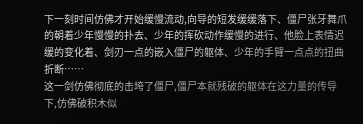下一刻时间仿佛才开始缓慢流动,向导的短发缓缓落下、僵尸张牙舞爪的朝着少年慢慢的扑去、少年的挥砍动作缓慢的进行、他脸上表情迟缓的变化着、剑刃一点的嵌入僵尸的躯体、少年的手臂一点点的扭曲折断……
这一剑仿佛彻底的击垮了僵尸,僵尸本就残破的躯体在这力量的传导下,仿佛破积木似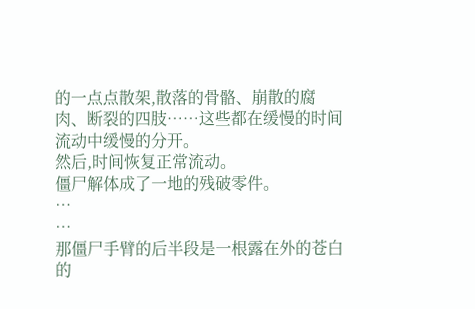的一点点散架,散落的骨骼、崩散的腐肉、断裂的四肢……这些都在缓慢的时间流动中缓慢的分开。
然后,时间恢复正常流动。
僵尸解体成了一地的残破零件。
…
…
那僵尸手臂的后半段是一根露在外的苍白的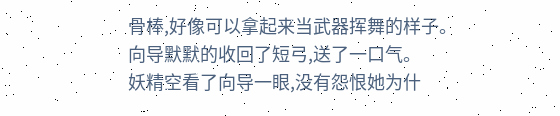骨棒,好像可以拿起来当武器挥舞的样子。
向导默默的收回了短弓,送了一口气。
妖精空看了向导一眼,没有怨恨她为什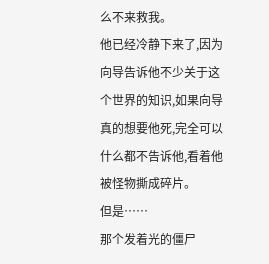么不来救我。
他已经冷静下来了,因为向导告诉他不少关于这个世界的知识,如果向导真的想要他死,完全可以什么都不告诉他,看着他被怪物撕成碎片。
但是……
那个发着光的僵尸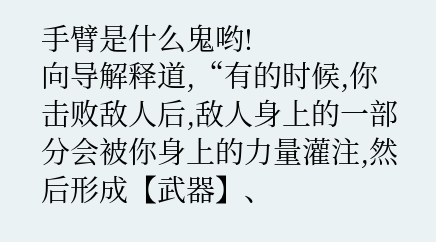手臂是什么鬼哟!
向导解释道,“有的时候,你击败敌人后,敌人身上的一部分会被你身上的力量灌注,然后形成【武器】、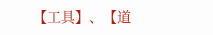【工具】、【道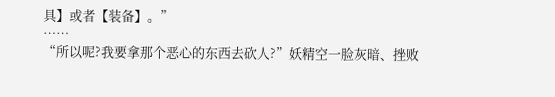具】或者【装备】。”
……
“所以呢?我要拿那个恶心的东西去砍人?”妖精空一脸灰暗、挫败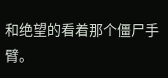和绝望的看着那个僵尸手臂。